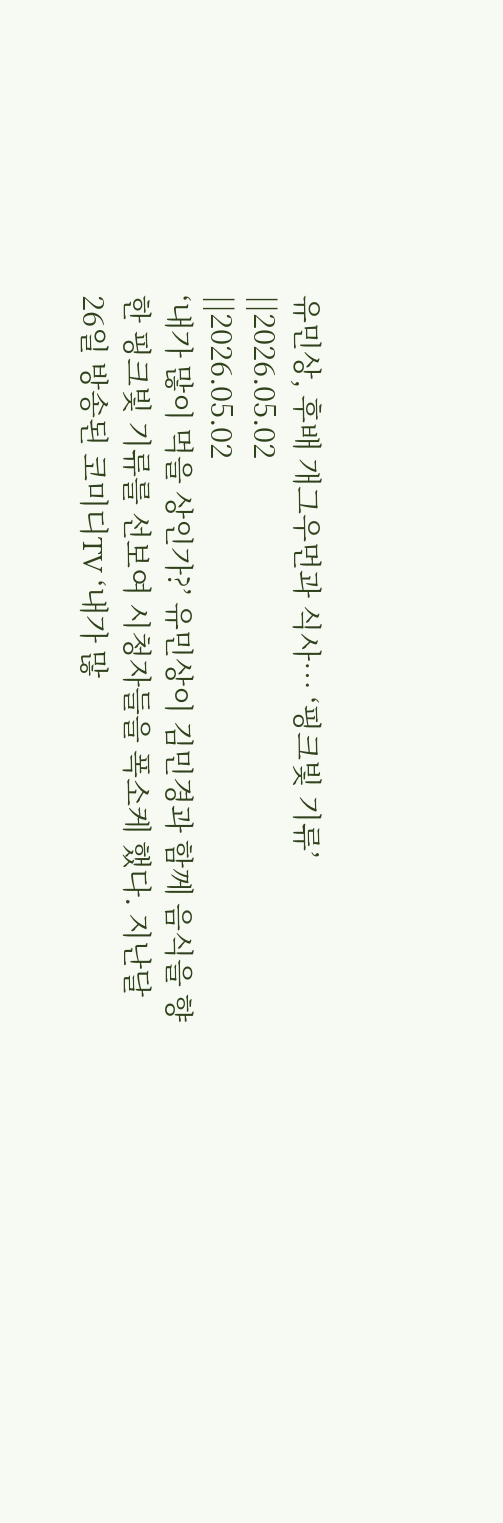유민상, 후배 개그우먼과 식사… ‘핑크빛 기류’
||2026.05.02
||2026.05.02
‘내가 많이 먹을 상인가?’ 유민상이 김민경과 함께 음식을 향한 핑크빛 기류를 선보여 시청자들을 폭소케 했다. 지난달 26일 방송된 코미디TV ‘내가 많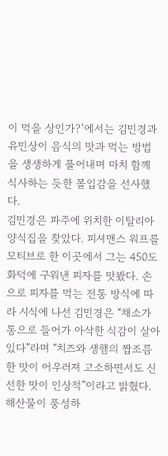이 먹을 상인가?’에서는 김민경과 유민상이 음식의 맛과 먹는 방법을 생생하게 풀어내며 마치 함께 식사하는 듯한 몰입감을 선사했다.
김민경은 파주에 위치한 이탈리아 양식집을 찾았다. 피셔맨스 워프를 모티브로 한 이곳에서 그는 450도 화덕에 구워낸 피자를 맛봤다. 손으로 피자를 먹는 전통 방식에 따라 시식에 나선 김민경은 “채소가 통으로 들어가 아삭한 식감이 살아 있다”라며 “치즈와 생햄의 짭조름한 맛이 어우러져 고소하면서도 신선한 맛이 인상적”이라고 밝혔다. 해산물이 풍성하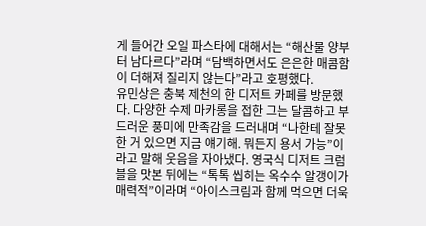게 들어간 오일 파스타에 대해서는 “해산물 양부터 남다르다”라며 “담백하면서도 은은한 매콤함이 더해져 질리지 않는다”라고 호평했다.
유민상은 충북 제천의 한 디저트 카페를 방문했다. 다양한 수제 마카롱을 접한 그는 달콤하고 부드러운 풍미에 만족감을 드러내며 “나한테 잘못한 거 있으면 지금 얘기해. 뭐든지 용서 가능”이라고 말해 웃음을 자아냈다. 영국식 디저트 크럼블을 맛본 뒤에는 “톡톡 씹히는 옥수수 알갱이가 매력적”이라며 “아이스크림과 함께 먹으면 더욱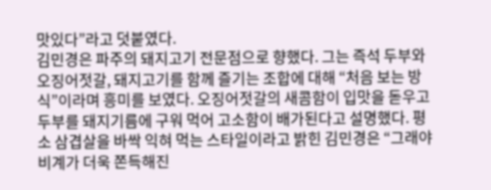맛있다”라고 덧붙였다.
김민경은 파주의 돼지고기 전문점으로 향했다. 그는 즉석 두부와 오징어젓갈, 돼지고기를 함께 즐기는 조합에 대해 “처음 보는 방식”이라며 흥미를 보였다. 오징어젓갈의 새콤함이 입맛을 돋우고 두부를 돼지기름에 구워 먹어 고소함이 배가된다고 설명했다. 평소 삼겹살을 바싹 익혀 먹는 스타일이라고 밝힌 김민경은 “그래야 비계가 더욱 쫀득해진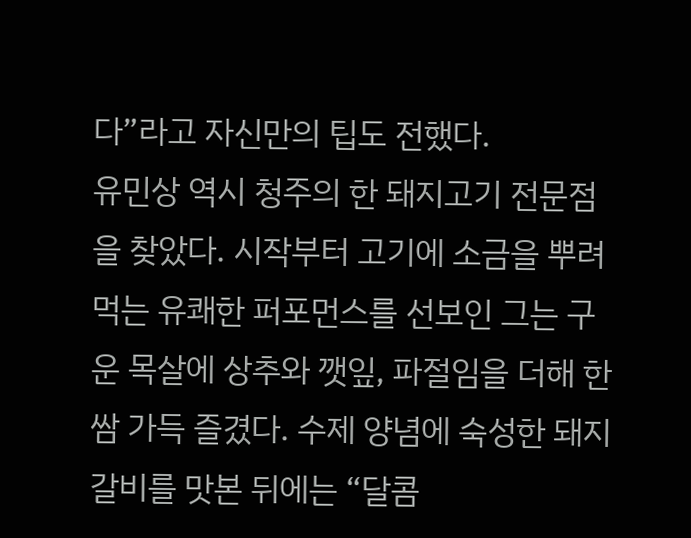다”라고 자신만의 팁도 전했다.
유민상 역시 청주의 한 돼지고기 전문점을 찾았다. 시작부터 고기에 소금을 뿌려 먹는 유쾌한 퍼포먼스를 선보인 그는 구운 목살에 상추와 깻잎, 파절임을 더해 한 쌈 가득 즐겼다. 수제 양념에 숙성한 돼지갈비를 맛본 뒤에는 “달콤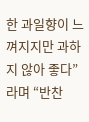한 과일향이 느껴지지만 과하지 않아 좋다”라며 “반찬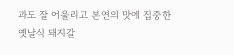과도 잘 어울리고 본연의 맛에 집중한 옛날식 돼지갈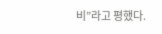비”라고 평했다.